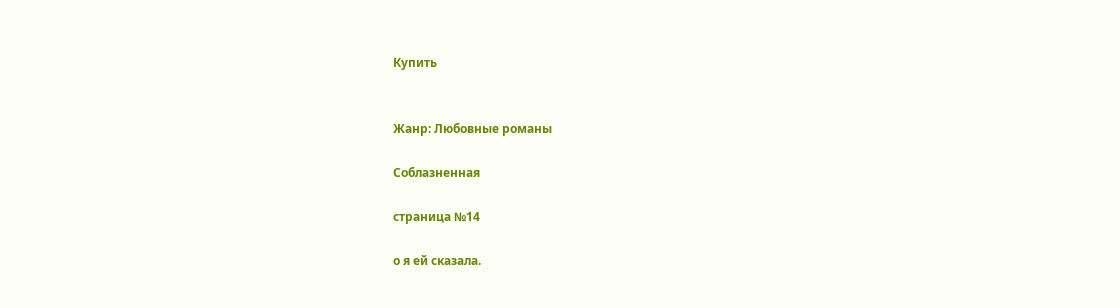Купить


Жанр: Любовные романы

Соблазненная

страница №14

о я ей сказала.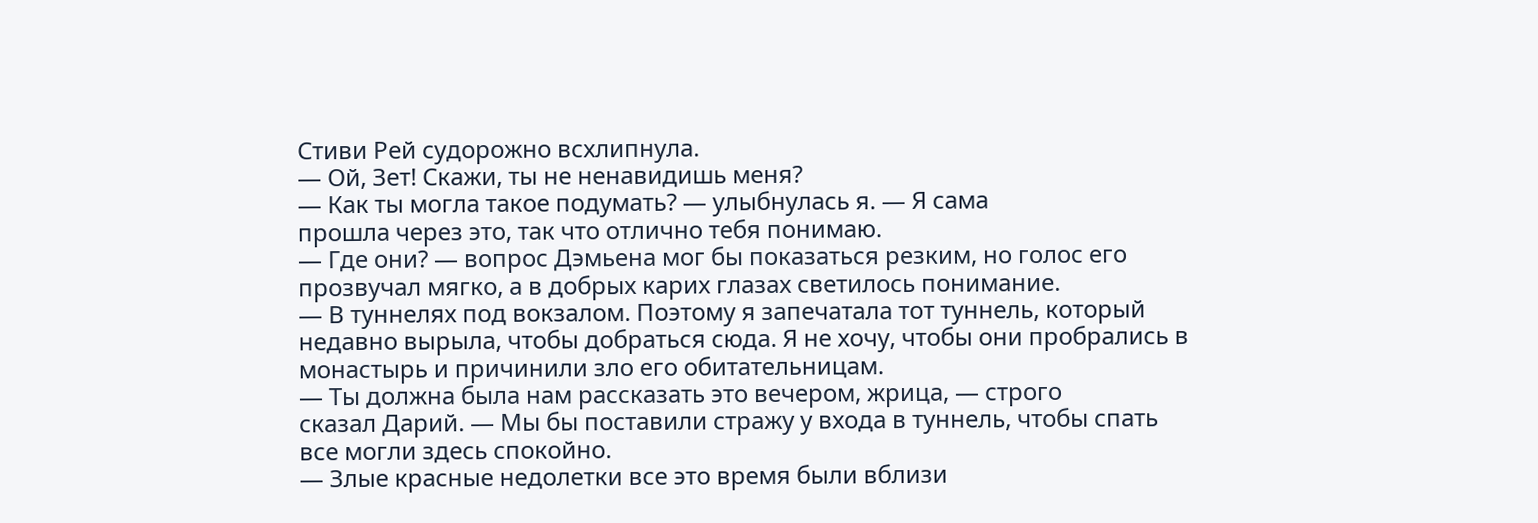Стиви Рей судорожно всхлипнула.
— Ой, Зет! Скажи, ты не ненавидишь меня?
— Как ты могла такое подумать? — улыбнулась я. — Я сама
прошла через это, так что отлично тебя понимаю.
— Где они? — вопрос Дэмьена мог бы показаться резким, но голос его
прозвучал мягко, а в добрых карих глазах светилось понимание.
— В туннелях под вокзалом. Поэтому я запечатала тот туннель, который
недавно вырыла, чтобы добраться сюда. Я не хочу, чтобы они пробрались в
монастырь и причинили зло его обитательницам.
— Ты должна была нам рассказать это вечером, жрица, — строго
сказал Дарий. — Мы бы поставили стражу у входа в туннель, чтобы спать
все могли здесь спокойно.
— Злые красные недолетки все это время были вблизи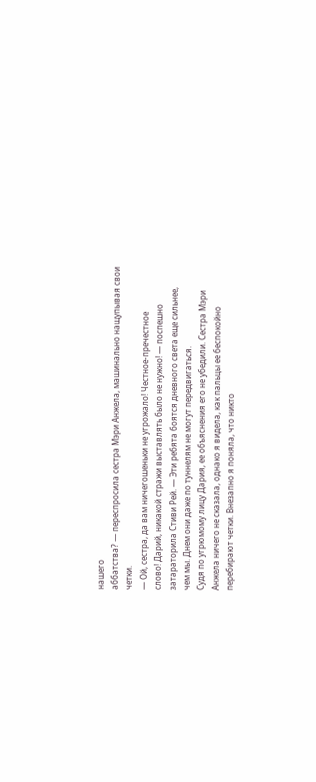нашего
аббатства? — переспросила сестра Мэри Анжела, машинально нащупывая свои
четки.
— Ой, сестра, да вам ничегошеньки не угрожало! Честное-пречестное
слово! Дарий, никакой стражи выставлять было не нужно! — поспешно
затараторила Стиви Рей. — Эти ребята боятся дневного света еще сильнее,
чем мы. Днем они даже по туннелям не могут передвигаться.
Судя по угрюмому лицу Дария, ее объяснения его не убедили. Сестра Мэри
Анжела ничего не сказала, однако я видела, как пальцы ее беспокойно
перебирают четки. Внезапно я поняла, что никто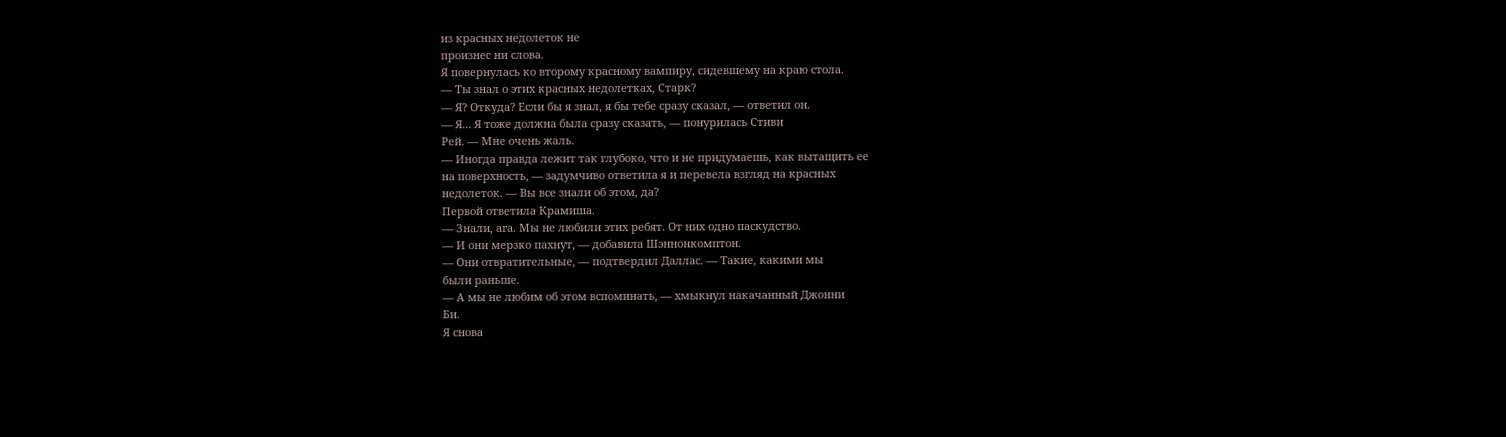из красных недолеток не
произнес ни слова.
Я повернулась ко второму красному вампиру, сидевшему на краю стола.
— Ты знал о этих красных недолетках, Старк?
— Я? Откуда? Если бы я знал, я бы тебе сразу сказал, — ответил он.
— Я... Я тоже должна была сразу сказать, — понурилась Стиви
Рей. — Мне очень жаль.
— Иногда правда лежит так глубоко, что и не придумаешь, как вытащить ее
на поверхность, — задумчиво ответила я и перевела взгляд на красных
недолеток. — Вы все знали об этом, да?
Первой ответила Крамиша.
— Знали, ага. Мы не любили этих ребят. От них одно паскудство.
— И они мерзко пахнут, — добавила Шэннонкомптон.
— Они отвратительные, — подтвердил Даллас. — Такие, какими мы
были раньше.
— А мы не любим об этом вспоминать, — хмыкнул накачанный Джонни
Би.
Я снова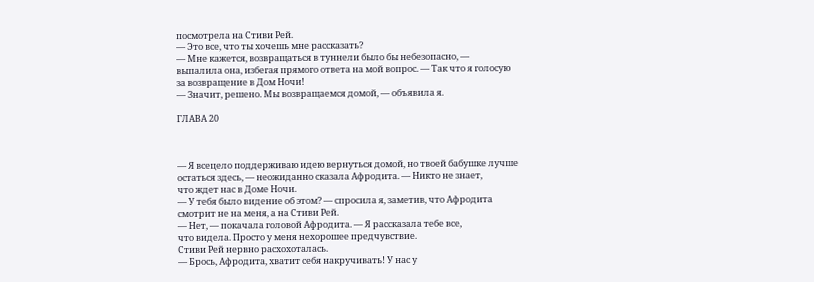посмотрела на Стиви Рей.
— Это все, что ты хочешь мне рассказать?
— Мне кажется, возвращаться в туннели было бы небезопасно, —
выпалила она, избегая прямого ответа на мой вопрос. — Так что я голосую
за возвращение в Дом Ночи!
— Значит, решено. Мы возвращаемся домой, — объявила я.

ГЛАВА 20



— Я всецело поддерживаю идею вернуться домой, но твоей бабушке лучше
остаться здесь, — неожиданно сказала Афродита. — Никто не знает,
что ждет нас в Доме Ночи.
— У тебя было видение об этом? — спросила я, заметив, что Афродита
смотрит не на меня, а на Стиви Рей.
— Нет, — покачала головой Афродита. — Я рассказала тебе все,
что видела. Просто у меня нехорошее предчувствие.
Стиви Рей нервно расхохоталась.
— Брось, Афродита, хватит себя накручивать! У нас у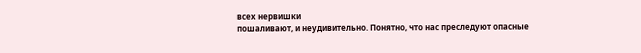всех нервишки
пошаливают, и неудивительно. Понятно, что нас преследуют опасные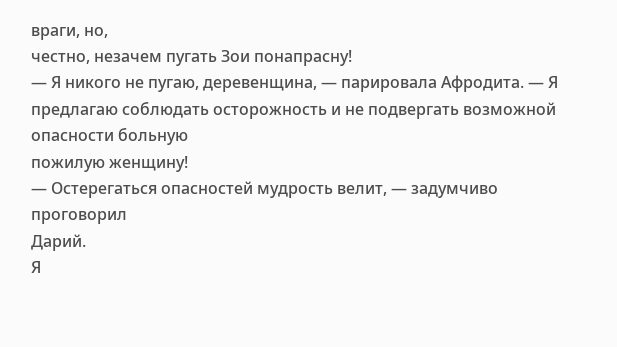враги, но,
честно, незачем пугать Зои понапрасну!
— Я никого не пугаю, деревенщина, — парировала Афродита. — Я
предлагаю соблюдать осторожность и не подвергать возможной опасности больную
пожилую женщину!
— Остерегаться опасностей мудрость велит, — задумчиво проговорил
Дарий.
Я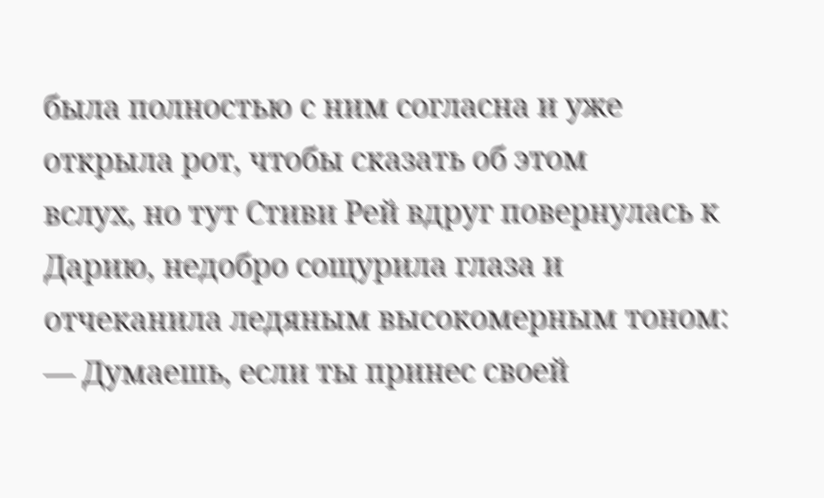была полностью с ним согласна и уже открыла рот, чтобы сказать об этом
вслух, но тут Стиви Рей вдруг повернулась к Дарию, недобро сощурила глаза и
отчеканила ледяным высокомерным тоном:
— Думаешь, если ты принес своей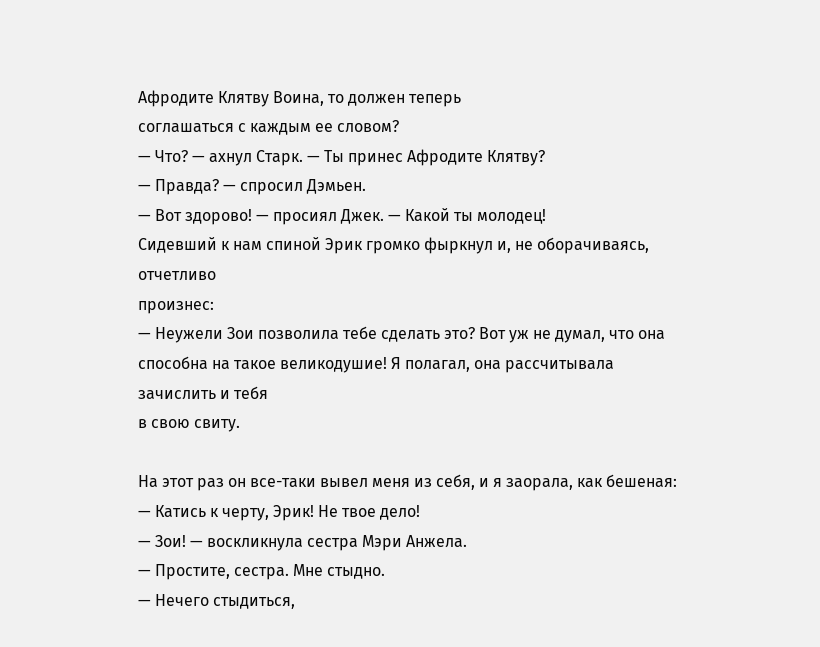Афродите Клятву Воина, то должен теперь
соглашаться с каждым ее словом?
— Что? — ахнул Старк. — Ты принес Афродите Клятву?
— Правда? — спросил Дэмьен.
— Вот здорово! — просиял Джек. — Какой ты молодец!
Сидевший к нам спиной Эрик громко фыркнул и, не оборачиваясь, отчетливо
произнес:
— Неужели Зои позволила тебе сделать это? Вот уж не думал, что она
способна на такое великодушие! Я полагал, она рассчитывала зачислить и тебя
в свою свиту.

На этот раз он все-таки вывел меня из себя, и я заорала, как бешеная:
— Катись к черту, Эрик! Не твое дело!
— Зои! — воскликнула сестра Мэри Анжела.
— Простите, сестра. Мне стыдно.
— Нечего стыдиться,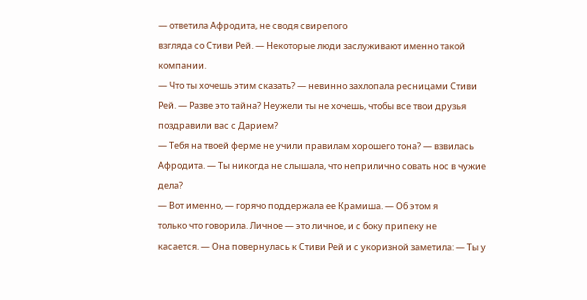— ответила Афродита, не сводя свирепого
взгляда со Стиви Рей. — Некоторые люди заслуживают именно такой
компании.
— Что ты хочешь этим сказать? — невинно захлопала ресницами Стиви
Рей. — Разве это тайна? Неужели ты не хочешь, чтобы все твои друзья
поздравили вас с Дарием?
— Тебя на твоей ферме не учили правилам хорошего тона? — взвилась
Афродита. — Ты никогда не слышала, что неприлично совать нос в чужие
дела?
— Вот именно, — горячо поддержала ее Крамиша. — Об этом я
только что говорила. Личное — это личное, и с боку припеку не
касается. — Она повернулась к Стиви Рей и с укоризной заметила: — Ты у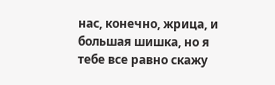нас, конечно, жрица, и большая шишка, но я тебе все равно скажу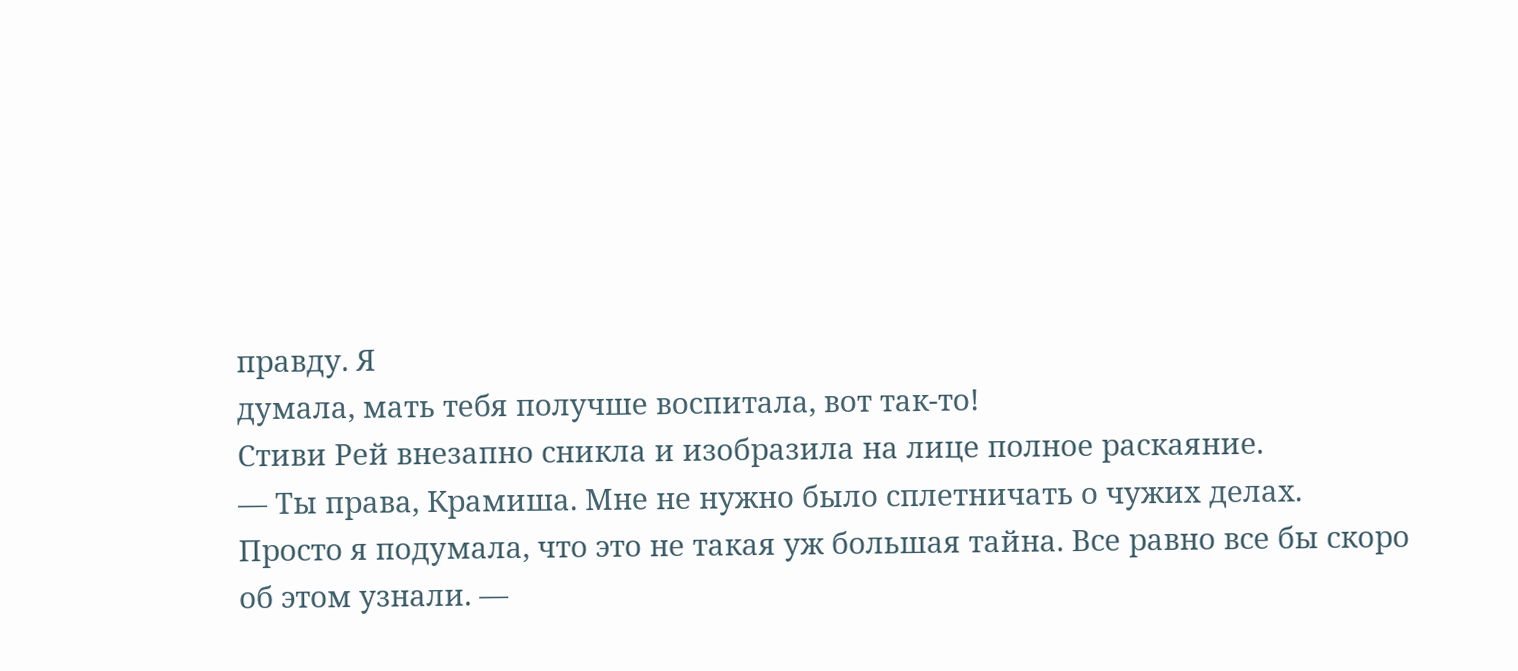правду. Я
думала, мать тебя получше воспитала, вот так-то!
Стиви Рей внезапно сникла и изобразила на лице полное раскаяние.
— Ты права, Крамиша. Мне не нужно было сплетничать о чужих делах.
Просто я подумала, что это не такая уж большая тайна. Все равно все бы скоро
об этом узнали. —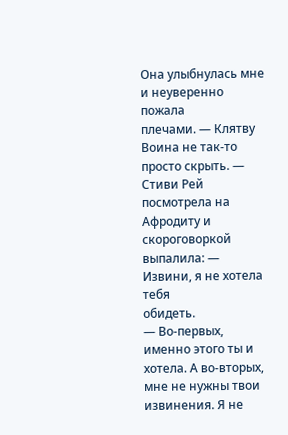Она улыбнулась мне и неуверенно пожала
плечами. — Клятву Воина не так-то просто скрыть. — Стиви Рей
посмотрела на Афродиту и скороговоркой выпалила: — Извини, я не хотела тебя
обидеть.
— Во-первых, именно этого ты и хотела. А во-вторых, мне не нужны твои
извинения. Я не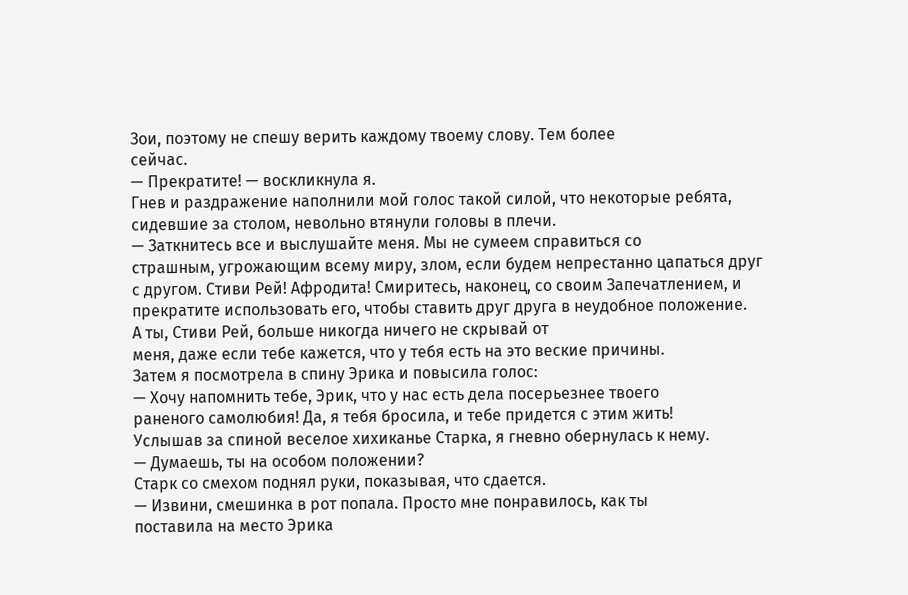Зои, поэтому не спешу верить каждому твоему слову. Тем более
сейчас.
— Прекратите! — воскликнула я.
Гнев и раздражение наполнили мой голос такой силой, что некоторые ребята,
сидевшие за столом, невольно втянули головы в плечи.
— Заткнитесь все и выслушайте меня. Мы не сумеем справиться со
страшным, угрожающим всему миру, злом, если будем непрестанно цапаться друг
с другом. Стиви Рей! Афродита! Смиритесь, наконец, со своим Запечатлением, и
прекратите использовать его, чтобы ставить друг друга в неудобное положение.
А ты, Стиви Рей, больше никогда ничего не скрывай от
меня, даже если тебе кажется, что у тебя есть на это веские причины.
Затем я посмотрела в спину Эрика и повысила голос:
— Хочу напомнить тебе, Эрик, что у нас есть дела посерьезнее твоего
раненого самолюбия! Да, я тебя бросила, и тебе придется с этим жить!
Услышав за спиной веселое хихиканье Старка, я гневно обернулась к нему.
— Думаешь, ты на особом положении?
Старк со смехом поднял руки, показывая, что сдается.
— Извини, смешинка в рот попала. Просто мне понравилось, как ты
поставила на место Эрика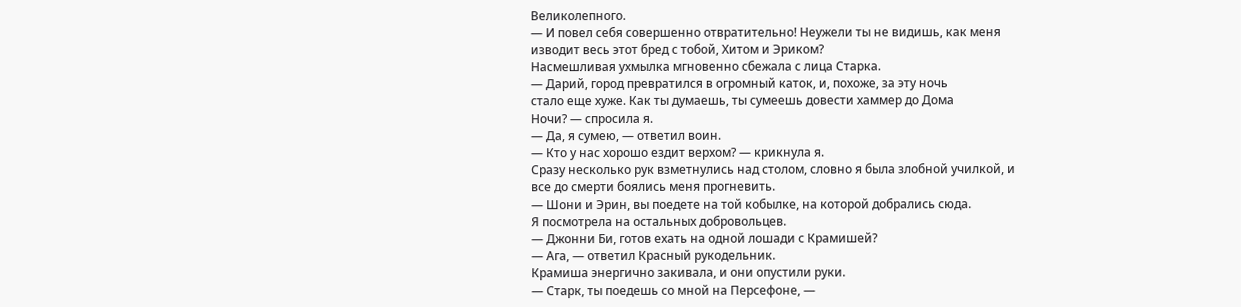Великолепного.
— И повел себя совершенно отвратительно! Неужели ты не видишь, как меня
изводит весь этот бред с тобой, Хитом и Эриком?
Насмешливая ухмылка мгновенно сбежала с лица Старка.
— Дарий, город превратился в огромный каток, и, похоже, за эту ночь
стало еще хуже. Как ты думаешь, ты сумеешь довести хаммер до Дома
Ночи? — спросила я.
— Да, я сумею, — ответил воин.
— Кто у нас хорошо ездит верхом? — крикнула я.
Сразу несколько рук взметнулись над столом, словно я была злобной училкой, и
все до смерти боялись меня прогневить.
— Шони и Эрин, вы поедете на той кобылке, на которой добрались сюда.
Я посмотрела на остальных добровольцев.
— Джонни Би, готов ехать на одной лошади с Крамишей?
— Ага, — ответил Красный рукодельник.
Крамиша энергично закивала, и они опустили руки.
— Старк, ты поедешь со мной на Персефоне, —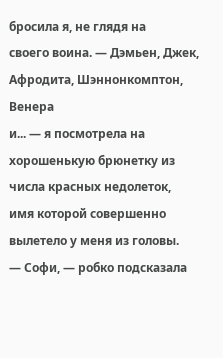бросила я, не глядя на
своего воина. — Дэмьен, Джек, Афродита, Шэннонкомптон, Венера
и... — я посмотрела на хорошенькую брюнетку из числа красных недолеток,
имя которой совершенно вылетело у меня из головы.
— Софи, — робко подсказала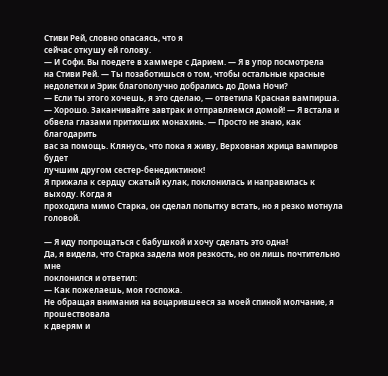Стиви Рей, словно опасаясь, что я
сейчас откушу ей голову.
— И Софи. Вы поедете в хаммере с Дарием. — Я в упор посмотрела
на Стиви Рей. — Ты позаботишься о том, чтобы остальные красные
недолетки и Эрик благополучно добрались до Дома Ночи?
— Если ты этого хочешь, я это сделаю, — ответила Красная вампирша.
— Хорошо. Заканчивайте завтрак и отправляемся домой! — Я встала и
обвела глазами притихших монахинь. — Просто не знаю, как благодарить
вас за помощь. Клянусь, что пока я живу, Верховная жрица вампиров будет
лучшим другом сестер-бенедиктинок!
Я прижала к сердцу сжатый кулак, поклонилась и направилась к выходу. Когда я
проходила мимо Старка, он сделал попытку встать, но я резко мотнула головой.

— Я иду попрощаться с бабушкой и хочу сделать это одна!
Да, я видела, что Старка задела моя резкость, но он лишь почтительно мне
поклонился и ответил:
— Как пожелаешь, моя госпожа.
Не обращая внимания на воцарившееся за моей спиной молчание, я прошествовала
к дверям и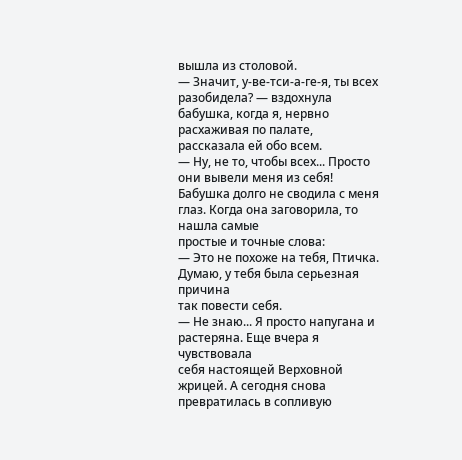вышла из столовой.
— Значит, у-ве-тси-а-ге-я, ты всех
разобидела? — вздохнула бабушка, когда я, нервно расхаживая по палате,
рассказала ей обо всем.
— Ну, не то, чтобы всех... Просто они вывели меня из себя!
Бабушка долго не сводила с меня глаз. Когда она заговорила, то нашла самые
простые и точные слова:
— Это не похоже на тебя, Птичка. Думаю, у тебя была серьезная причина
так повести себя.
— Не знаю... Я просто напугана и растеряна. Еще вчера я чувствовала
себя настоящей Верховной жрицей. А сегодня снова превратилась в сопливую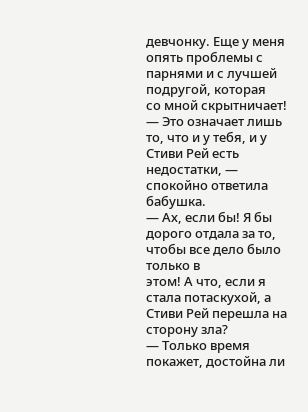девчонку. Еще у меня опять проблемы с парнями и с лучшей подругой, которая
со мной скрытничает!
— Это означает лишь то, что и у тебя, и у Стиви Рей есть
недостатки, — спокойно ответила бабушка.
— Ах, если бы! Я бы дорого отдала за то, чтобы все дело было только в
этом! А что, если я стала потаскухой, а Стиви Рей перешла на сторону зла?
— Только время покажет, достойна ли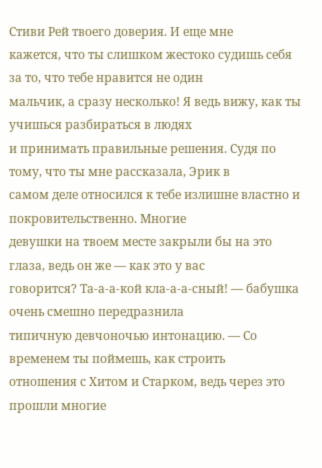Стиви Рей твоего доверия. И еще мне
кажется, что ты слишком жестоко судишь себя за то, что тебе нравится не один
мальчик, а сразу несколько! Я ведь вижу, как ты учишься разбираться в людях
и принимать правильные решения. Судя по тому, что ты мне рассказала, Эрик в
самом деле относился к тебе излишне властно и покровительственно. Многие
девушки на твоем месте закрыли бы на это глаза, ведь он же — как это у вас
говорится? Та-а-а-кой кла-а-а-сный! — бабушка очень смешно передразнила
типичную девчоночью интонацию. — Со временем ты поймешь, как строить
отношения с Хитом и Старком, ведь через это прошли многие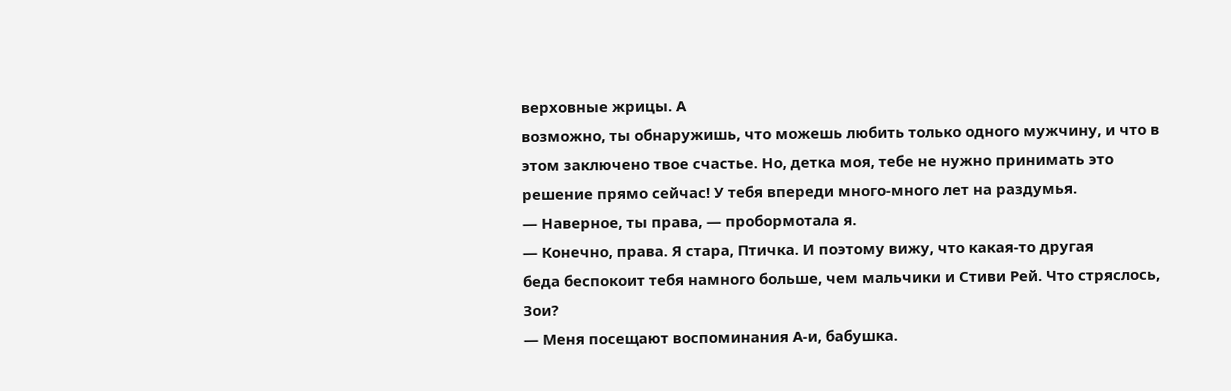верховные жрицы. А
возможно, ты обнаружишь, что можешь любить только одного мужчину, и что в
этом заключено твое счастье. Но, детка моя, тебе не нужно принимать это
решение прямо сейчас! У тебя впереди много-много лет на раздумья.
— Наверное, ты права, — пробормотала я.
— Конечно, права. Я стара, Птичка. И поэтому вижу, что какая-то другая
беда беспокоит тебя намного больше, чем мальчики и Стиви Рей. Что стряслось,
Зои?
— Меня посещают воспоминания А-и, бабушка.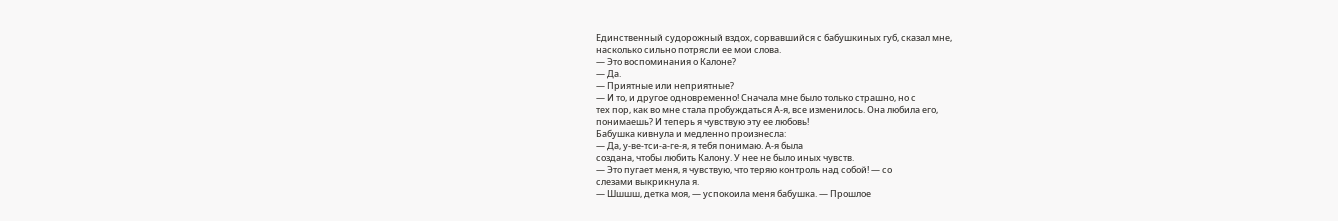Единственный судорожный вздох, сорвавшийся с бабушкиных губ, сказал мне,
насколько сильно потрясли ее мои слова.
— Это воспоминания о Калоне?
— Да.
— Приятные или неприятные?
— И то, и другое одновременно! Сначала мне было только страшно, но с
тех пор, как во мне стала пробуждаться А-я, все изменилось. Она любила его,
понимаешь? И теперь я чувствую эту ее любовь!
Бабушка кивнула и медленно произнесла:
— Да, у-ве-тси-а-ге-я, я тебя понимаю. А-я была
создана, чтобы любить Калону. У нее не было иных чувств.
— Это пугает меня, я чувствую, что теряю контроль над собой! — со
слезами выкрикнула я.
— Шшшш, детка моя, — успокоила меня бабушка. — Прошлое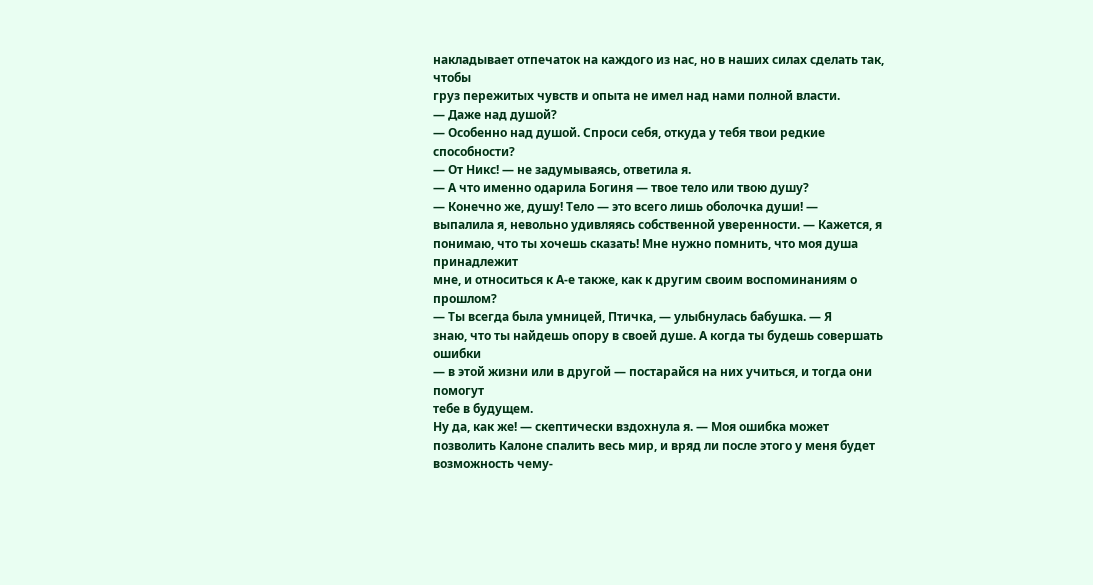накладывает отпечаток на каждого из нас, но в наших силах сделать так, чтобы
груз пережитых чувств и опыта не имел над нами полной власти.
— Даже над душой?
— Особенно над душой. Спроси себя, откуда у тебя твои редкие
способности?
— От Никс! — не задумываясь, ответила я.
— А что именно одарила Богиня — твое тело или твою душу?
— Конечно же, душу! Тело — это всего лишь оболочка души! —
выпалила я, невольно удивляясь собственной уверенности. — Кажется, я
понимаю, что ты хочешь сказать! Мне нужно помнить, что моя душа принадлежит
мне, и относиться к А-е также, как к другим своим воспоминаниям о прошлом?
— Ты всегда была умницей, Птичка, — улыбнулась бабушка. — Я
знаю, что ты найдешь опору в своей душе. А когда ты будешь совершать ошибки
— в этой жизни или в другой — постарайся на них учиться, и тогда они помогут
тебе в будущем.
Ну да, как же! — скептически вздохнула я. — Моя ошибка может
позволить Калоне спалить весь мир, и вряд ли после этого у меня будет
возможность чему-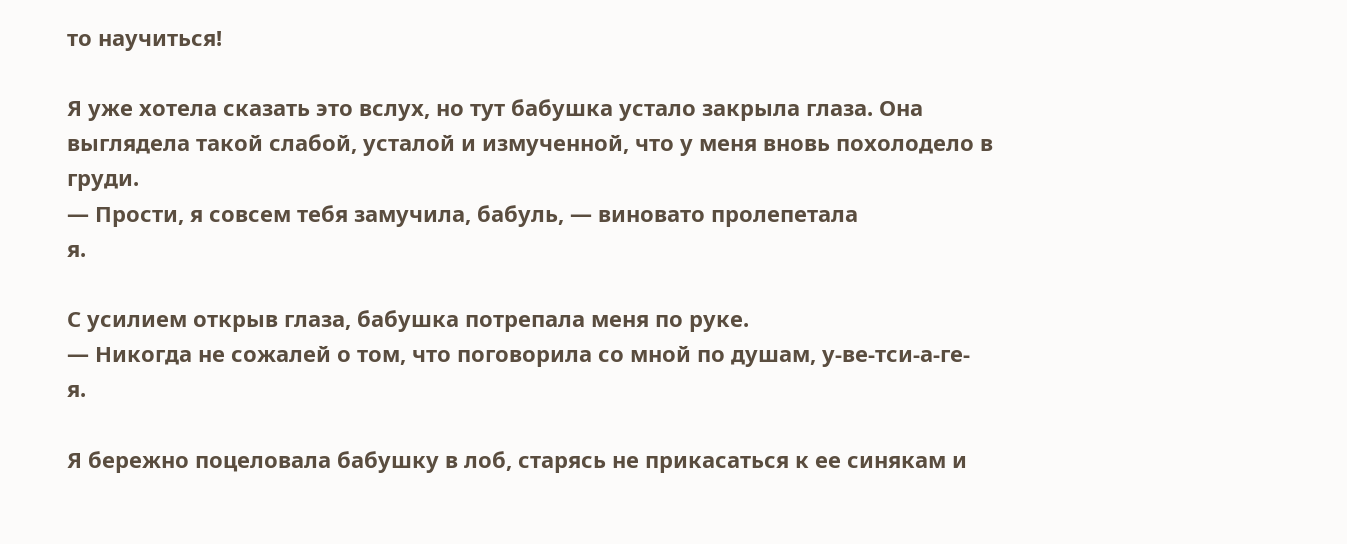то научиться!

Я уже хотела сказать это вслух, но тут бабушка устало закрыла глаза. Она
выглядела такой слабой, усталой и измученной, что у меня вновь похолодело в
груди.
— Прости, я совсем тебя замучила, бабуль, — виновато пролепетала
я.

С усилием открыв глаза, бабушка потрепала меня по руке.
— Никогда не сожалей о том, что поговорила со мной по душам, у-ве-тси-а-ге-
я.

Я бережно поцеловала бабушку в лоб, старясь не прикасаться к ее синякам и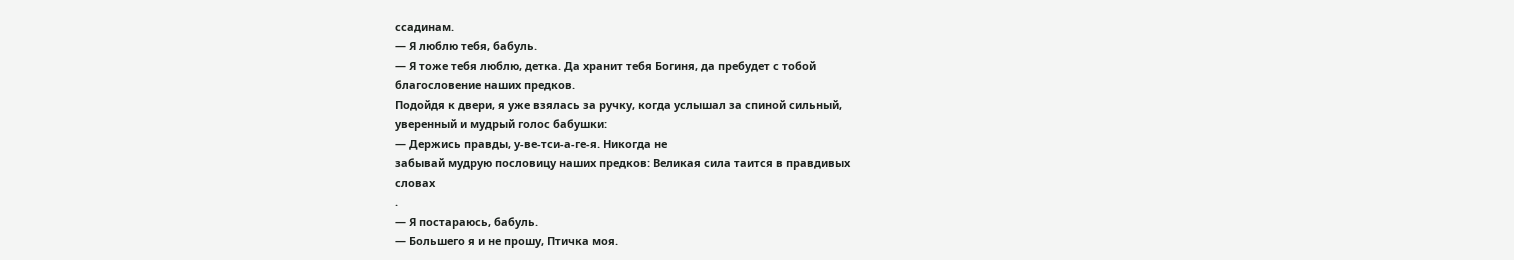ссадинам.
— Я люблю тебя, бабуль.
— Я тоже тебя люблю, детка. Да хранит тебя Богиня, да пребудет с тобой
благословение наших предков.
Подойдя к двери, я уже взялась за ручку, когда услышал за спиной сильный,
уверенный и мудрый голос бабушки:
— Держись правды, у-ве-тси-а-ге-я. Никогда не
забывай мудрую пословицу наших предков: Великая сила таится в правдивых
словах
.
— Я постараюсь, бабуль.
— Большего я и не прошу, Птичка моя.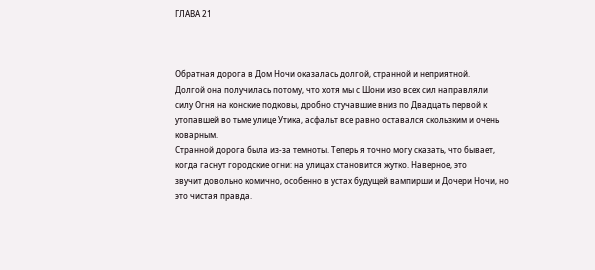ГЛАВА 21



Обратная дорога в Дом Ночи оказалась долгой, странной и неприятной.
Долгой она получилась потому, что хотя мы с Шони изо всех сил направляли
силу Огня на конские подковы, дробно стучавшие вниз по Двадцать первой к
утопавшей во тьме улице Утика, асфальт все равно оставался скользким и очень
коварным.
Странной дорога была из-за темноты. Теперь я точно могу сказать, что бывает,
когда гаснут городские огни: на улицах становится жутко. Наверное, это
звучит довольно комично, особенно в устах будущей вампирши и Дочери Ночи, но
это чистая правда.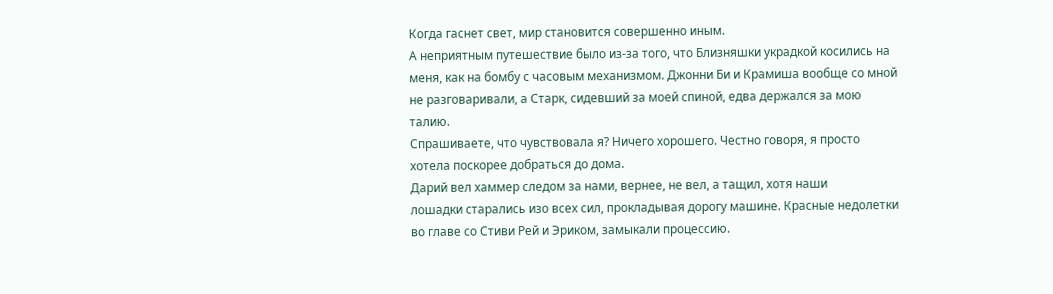Когда гаснет свет, мир становится совершенно иным.
А неприятным путешествие было из-за того, что Близняшки украдкой косились на
меня, как на бомбу с часовым механизмом. Джонни Би и Крамиша вообще со мной
не разговаривали, а Старк, сидевший за моей спиной, едва держался за мою
талию.
Спрашиваете, что чувствовала я? Ничего хорошего. Честно говоря, я просто
хотела поскорее добраться до дома.
Дарий вел хаммер следом за нами, вернее, не вел, а тащил, хотя наши
лошадки старались изо всех сил, прокладывая дорогу машине. Красные недолетки
во главе со Стиви Рей и Эриком, замыкали процессию.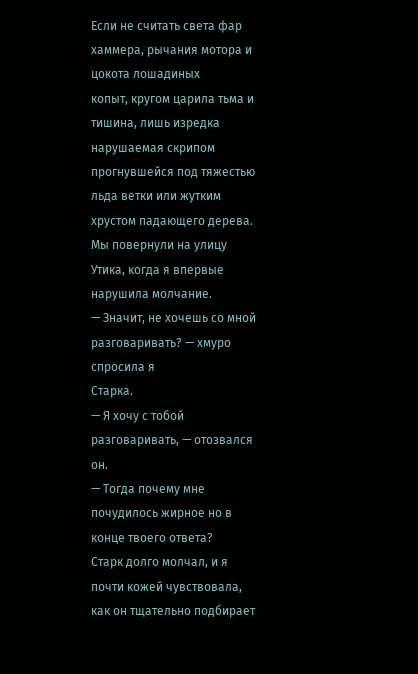Если не считать света фар хаммера, рычания мотора и цокота лошадиных
копыт, кругом царила тьма и тишина, лишь изредка нарушаемая скрипом
прогнувшейся под тяжестью льда ветки или жутким хрустом падающего дерева.
Мы повернули на улицу Утика, когда я впервые нарушила молчание.
— Значит, не хочешь со мной разговаривать? — хмуро спросила я
Старка.
— Я хочу с тобой разговаривать, — отозвался
он.
— Тогда почему мне почудилось жирное но в конце твоего ответа?
Старк долго молчал, и я почти кожей чувствовала, как он тщательно подбирает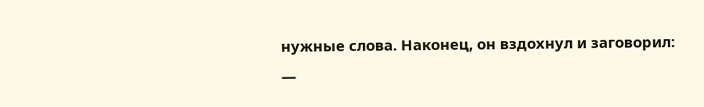нужные слова. Наконец, он вздохнул и заговорил:
—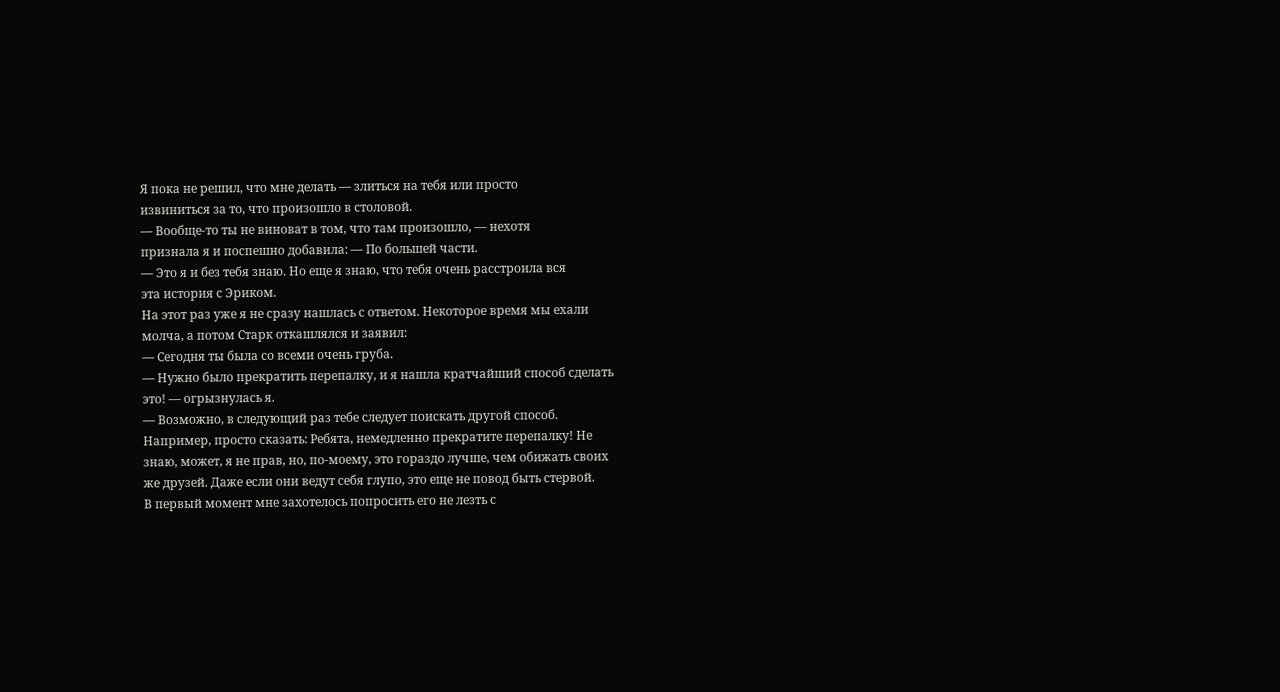Я пока не решил, что мне делать — злиться на тебя или просто
извиниться за то, что произошло в столовой.
— Вообще-то ты не виноват в том, что там произошло, — нехотя
признала я и поспешно добавила: — По большей части.
— Это я и без тебя знаю. Но еще я знаю, что тебя очень расстроила вся
эта история с Эриком.
На этот раз уже я не сразу нашлась с ответом. Некоторое время мы ехали
молча, а потом Старк откашлялся и заявил:
— Сегодня ты была со всеми очень груба.
— Нужно было прекратить перепалку, и я нашла кратчайший способ сделать
это! — огрызнулась я.
— Возможно, в следующий раз тебе следует поискать другой способ.
Например, просто сказать: Ребята, немедленно прекратите перепалку! Не
знаю, может, я не прав, но, по-моему, это гораздо лучше, чем обижать своих
же друзей. Даже если они ведут себя глупо, это еще не повод быть стервой.
В первый момент мне захотелось попросить его не лезть с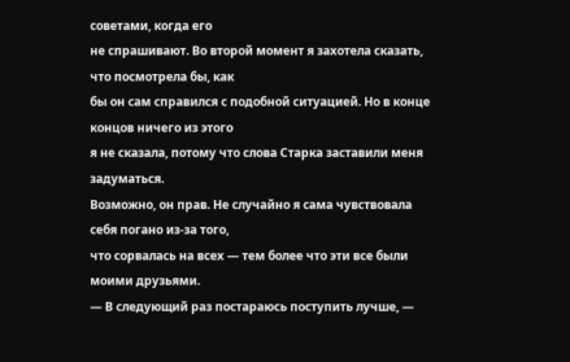советами, когда его
не спрашивают. Во второй момент я захотела сказать, что посмотрела бы, как
бы он сам справился с подобной ситуацией. Но в конце концов ничего из этого
я не сказала, потому что слова Старка заставили меня задуматься.
Возможно, он прав. Не случайно я сама чувствовала себя погано из-за того,
что сорвалась на всех — тем более что эти все были моими друзьями.
— В следующий раз постараюсь поступить лучше, —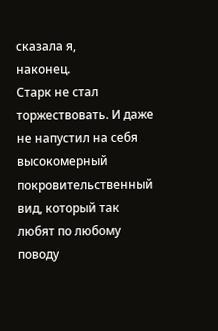сказала я,
наконец.
Старк не стал торжествовать. И даже не напустил на себя высокомерный
покровительственный вид, который так любят по любому поводу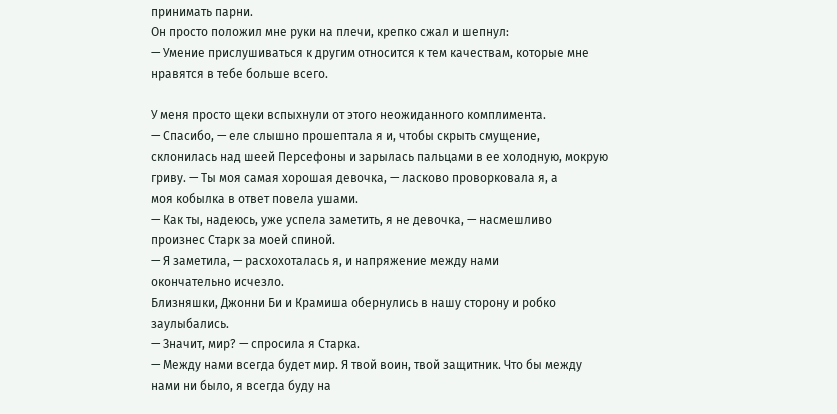принимать парни.
Он просто положил мне руки на плечи, крепко сжал и шепнул:
— Умение прислушиваться к другим относится к тем качествам, которые мне
нравятся в тебе больше всего.

У меня просто щеки вспыхнули от этого неожиданного комплимента.
— Спасибо, — еле слышно прошептала я и, чтобы скрыть смущение,
склонилась над шеей Персефоны и зарылась пальцами в ее холодную, мокрую
гриву. — Ты моя самая хорошая девочка, — ласково проворковала я, а
моя кобылка в ответ повела ушами.
— Как ты, надеюсь, уже успела заметить, я не девочка, — насмешливо
произнес Старк за моей спиной.
— Я заметила, — расхохоталась я, и напряжение между нами
окончательно исчезло.
Близняшки, Джонни Би и Крамиша обернулись в нашу сторону и робко
заулыбались.
— Значит, мир? — спросила я Старка.
— Между нами всегда будет мир. Я твой воин, твой защитник. Что бы между
нами ни было, я всегда буду на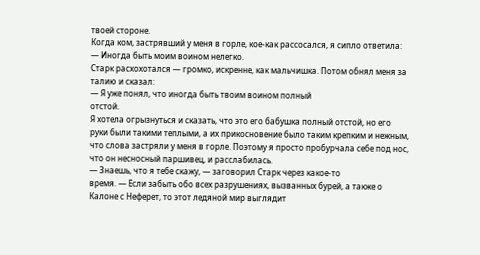твоей стороне.
Когда ком, застрявший у меня в горле, кое-как рассосался, я сипло ответила:
— Иногда быть моим воином нелегко.
Старк расхохотался — громко, искренне, как мальчишка. Потом обнял меня за
талию и сказал:
— Я уже понял, что иногда быть твоим воином полный
отстой.
Я хотела огрызнуться и сказать, что это его бабушка полный отстой, но его
руки были такими теплыми, а их прикосновение было таким крепким и нежным,
что слова застряли у меня в горле. Поэтому я просто пробурчала себе под нос,
что он несносный паршивец, и расслабилась.
— Знаешь, что я тебе скажу, — заговорил Старк через какое-то
время. — Если забыть обо всех разрушениях, вызванных бурей, а также о
Калоне с Неферет, то этот ледяной мир выглядит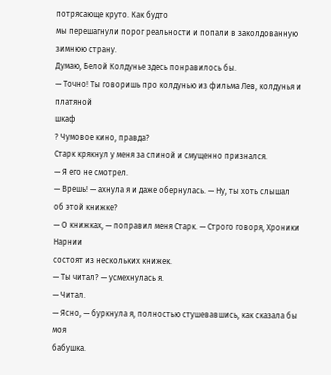потрясающе круто. Как будто
мы перешагнули порог реальности и попали в заколдованную зимнюю страну.
Думаю, Белой Колдунье здесь понравилось бы.
— Точно! Ты говоришь про колдунью из фильма Лев, колдунья и платяной
шкаф
? Чумовое кино, правда?
Старк крякнул у меня за спиной и смущенно признался.
— Я его не смотрел.
— Врешь! — ахнула я и даже обернулась. — Ну, ты хоть слышал
об этой книжке?
— О книжках, — поправил меня Старк. — Строго говоря, Хроники
Нарнии
состоят из нескольких книжек.
— Ты читал? — усмехнулась я.
— Читал.
— Ясно, — буркнула я, полностью стушевавшись, как сказала бы моя
бабушка.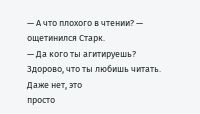— А что плохого в чтении? — ощетинился Старк.
— Да кого ты агитируешь? Здорово, что ты любишь читать. Даже нет, это
просто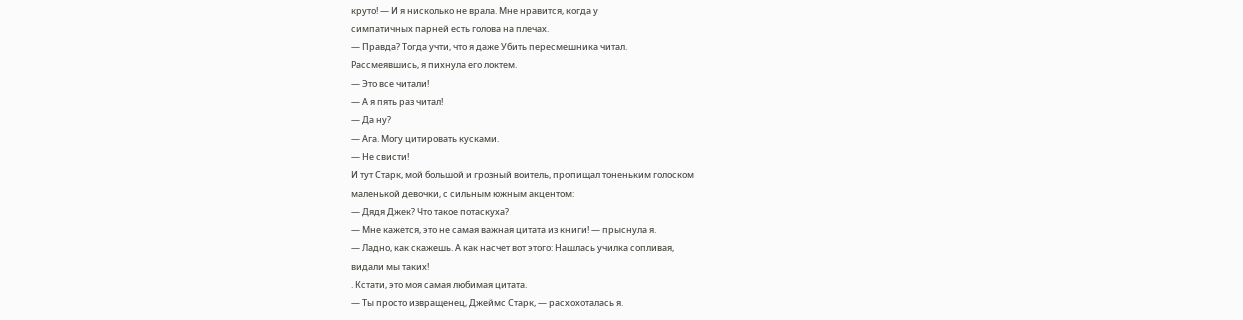круто! — И я нисколько не врала. Мне нравится, когда у
симпатичных парней есть голова на плечах.
— Правда? Тогда учти, что я даже Убить пересмешника читал.
Рассмеявшись, я пихнула его локтем.
— Это все читали!
— А я пять раз читал!
— Да ну?
— Ага. Могу цитировать кусками.
— Не свисти!
И тут Старк, мой большой и грозный воитель, пропищал тоненьким голоском
маленькой девочки, с сильным южным акцентом:
— Дядя Джек? Что такое потаскуха?
— Мне кажется, это не самая важная цитата из книги! — прыснула я.
— Ладно, как скажешь. А как насчет вот этого: Нашлась училка сопливая,
видали мы таких!
. Кстати, это моя самая любимая цитата.
— Ты просто извращенец, Джеймс Старк, — расхохоталась я.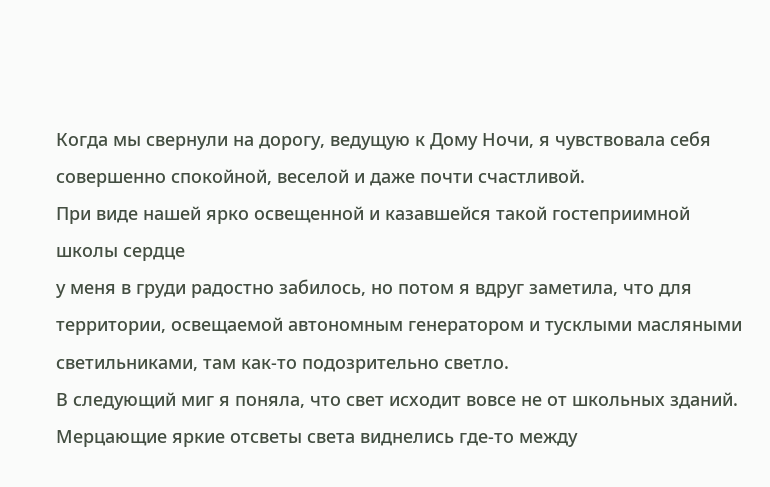Когда мы свернули на дорогу, ведущую к Дому Ночи, я чувствовала себя
совершенно спокойной, веселой и даже почти счастливой.
При виде нашей ярко освещенной и казавшейся такой гостеприимной школы сердце
у меня в груди радостно забилось, но потом я вдруг заметила, что для
территории, освещаемой автономным генератором и тусклыми масляными
светильниками, там как-то подозрительно светло.
В следующий миг я поняла, что свет исходит вовсе не от школьных зданий.
Мерцающие яркие отсветы света виднелись где-то между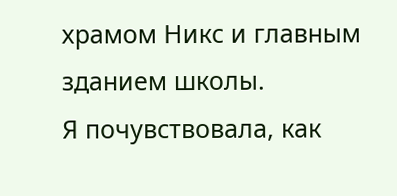храмом Никс и главным
зданием школы.
Я почувствовала, как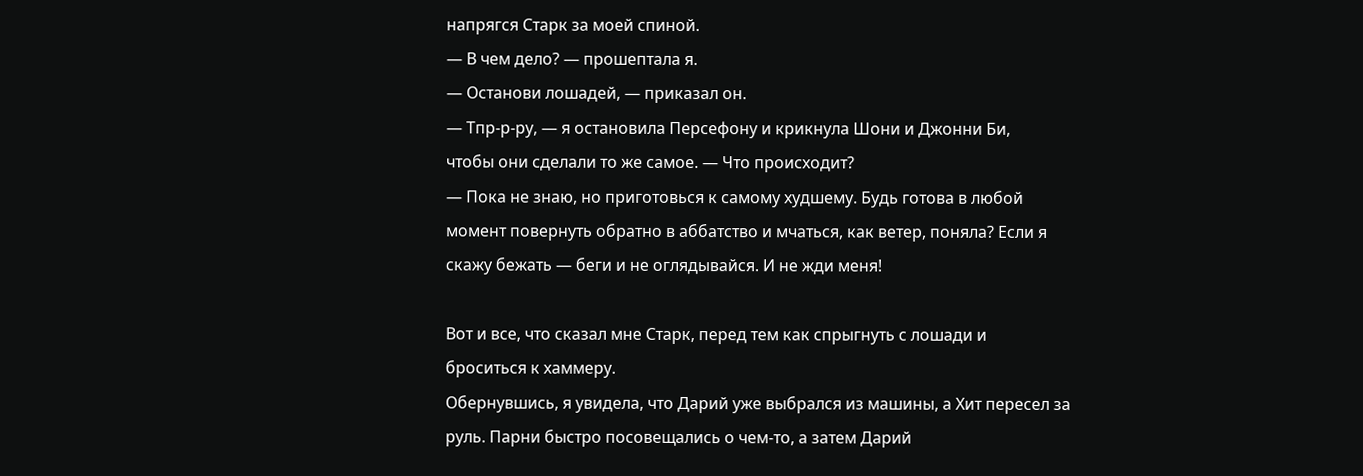напрягся Старк за моей спиной.
— В чем дело? — прошептала я.
— Останови лошадей, — приказал он.
— Тпр-р-ру, — я остановила Персефону и крикнула Шони и Джонни Би,
чтобы они сделали то же самое. — Что происходит?
— Пока не знаю, но приготовься к самому худшему. Будь готова в любой
момент повернуть обратно в аббатство и мчаться, как ветер, поняла? Если я
скажу бежать — беги и не оглядывайся. И не жди меня!

Вот и все, что сказал мне Старк, перед тем как спрыгнуть с лошади и
броситься к хаммеру.
Обернувшись, я увидела, что Дарий уже выбрался из машины, а Хит пересел за
руль. Парни быстро посовещались о чем-то, а затем Дарий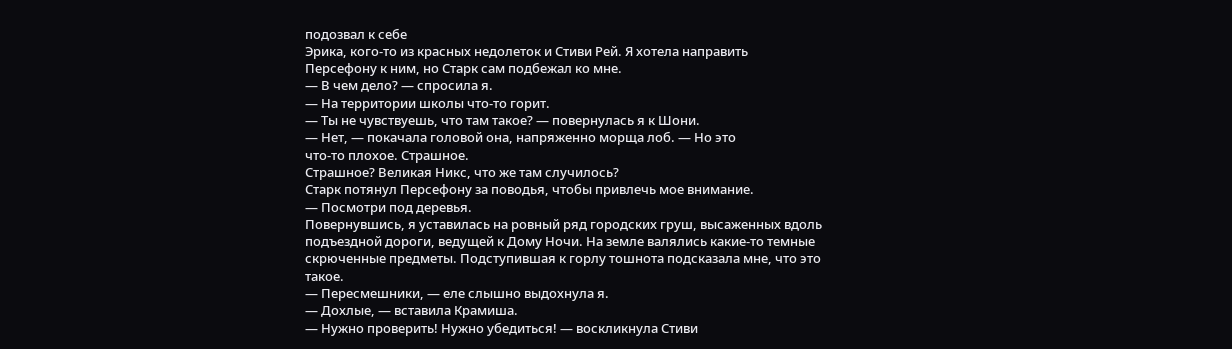подозвал к себе
Эрика, кого-то из красных недолеток и Стиви Рей. Я хотела направить
Персефону к ним, но Старк сам подбежал ко мне.
— В чем дело? — спросила я.
— На территории школы что-то горит.
— Ты не чувствуешь, что там такое? — повернулась я к Шони.
— Нет, — покачала головой она, напряженно морща лоб. — Но это
что-то плохое. Страшное.
Страшное? Великая Никс, что же там случилось?
Старк потянул Персефону за поводья, чтобы привлечь мое внимание.
— Посмотри под деревья.
Повернувшись, я уставилась на ровный ряд городских груш, высаженных вдоль
подъездной дороги, ведущей к Дому Ночи. На земле валялись какие-то темные
скрюченные предметы. Подступившая к горлу тошнота подсказала мне, что это
такое.
— Пересмешники, — еле слышно выдохнула я.
— Дохлые, — вставила Крамиша.
— Нужно проверить! Нужно убедиться! — воскликнула Стиви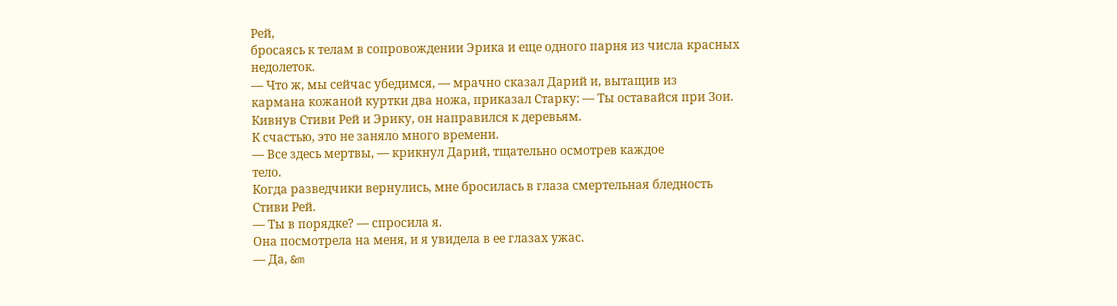Рей,
бросаясь к телам в сопровождении Эрика и еще одного парня из числа красных
недолеток.
— Что ж, мы сейчас убедимся, — мрачно сказал Дарий и, вытащив из
кармана кожаной куртки два ножа, приказал Старку: — Ты оставайся при Зои.
Кивнув Стиви Рей и Эрику, он направился к деревьям.
К счастью, это не заняло много времени.
— Все здесь мертвы, — крикнул Дарий, тщательно осмотрев каждое
тело.
Когда разведчики вернулись, мне бросилась в глаза смертельная бледность
Стиви Рей.
— Ты в порядке? — спросила я.
Она посмотрела на меня, и я увидела в ее глазах ужас.
— Да, &m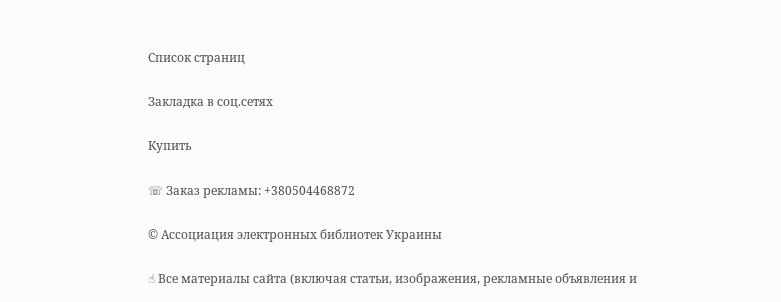Список страниц

Закладка в соц.сетях

Купить

☏ Заказ рекламы: +380504468872

© Ассоциация электронных библиотек Украины

☝ Все материалы сайта (включая статьи, изображения, рекламные объявления и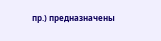пр.) предназначены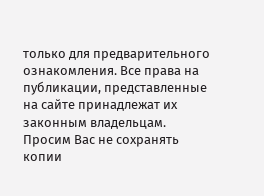только для предварительного ознакомления. Все права на публикации, представленные на сайте принадлежат их законным владельцам. Просим Вас не сохранять копии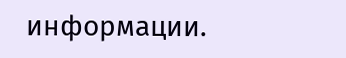информации.